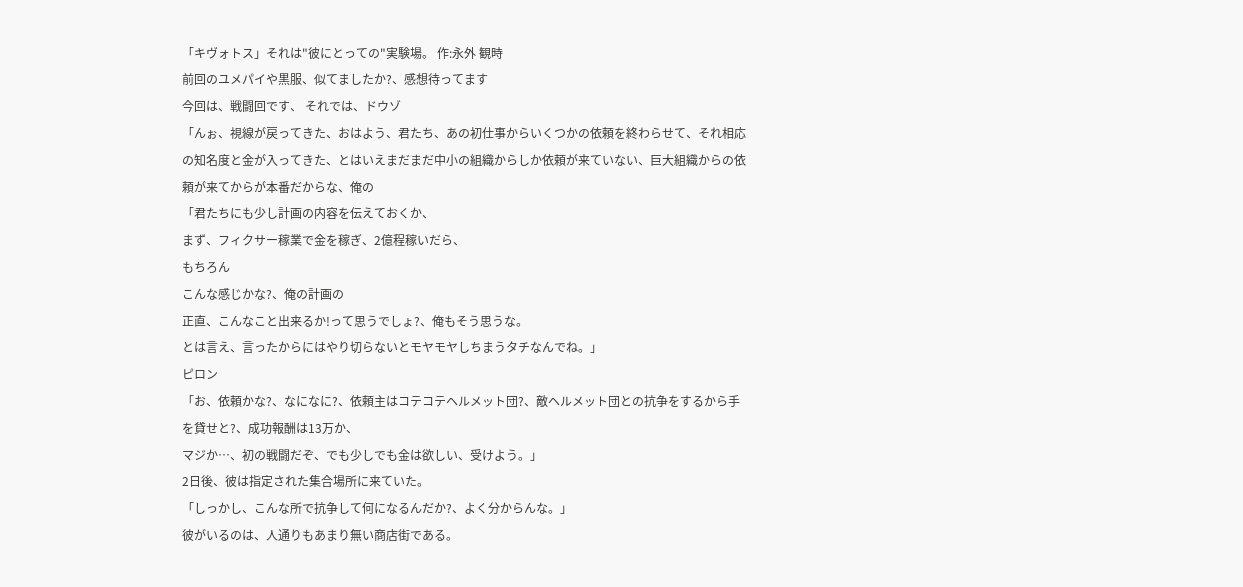「キヴォトス」それは"彼にとっての"実験場。 作:永外 観時
前回のユメパイや黒服、似てましたか?、感想待ってます
今回は、戦闘回です、 それでは、ドウゾ
「んぉ、視線が戻ってきた、おはよう、君たち、あの初仕事からいくつかの依頼を終わらせて、それ相応の知名度と金が入ってきた、とはいえまだまだ中小の組織からしか依頼が来ていない、巨大組織からの依頼が来てからが本番だからな、俺の
「君たちにも少し計画の内容を伝えておくか、
まず、フィクサー稼業で金を稼ぎ、2億程稼いだら、
もちろん
こんな感じかな?、俺の計画の
正直、こんなこと出来るか!って思うでしょ?、俺もそう思うな。
とは言え、言ったからにはやり切らないとモヤモヤしちまうタチなんでね。」
ピロン
「お、依頼かな?、なになに?、依頼主はコテコテヘルメット団?、敵ヘルメット団との抗争をするから手を貸せと?、成功報酬は13万か、
マジか…、初の戦闘だぞ、でも少しでも金は欲しい、受けよう。」
2日後、彼は指定された集合場所に来ていた。
「しっかし、こんな所で抗争して何になるんだか?、よく分からんな。」
彼がいるのは、人通りもあまり無い商店街である。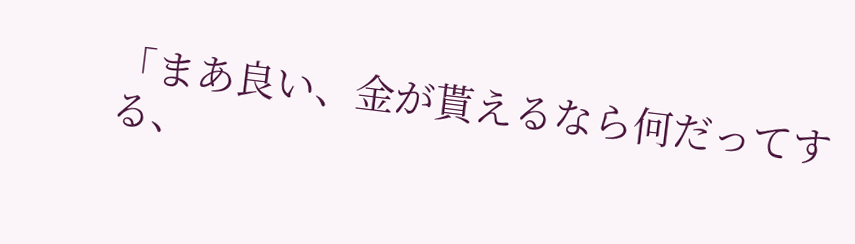「まあ良い、金が貰えるなら何だってする、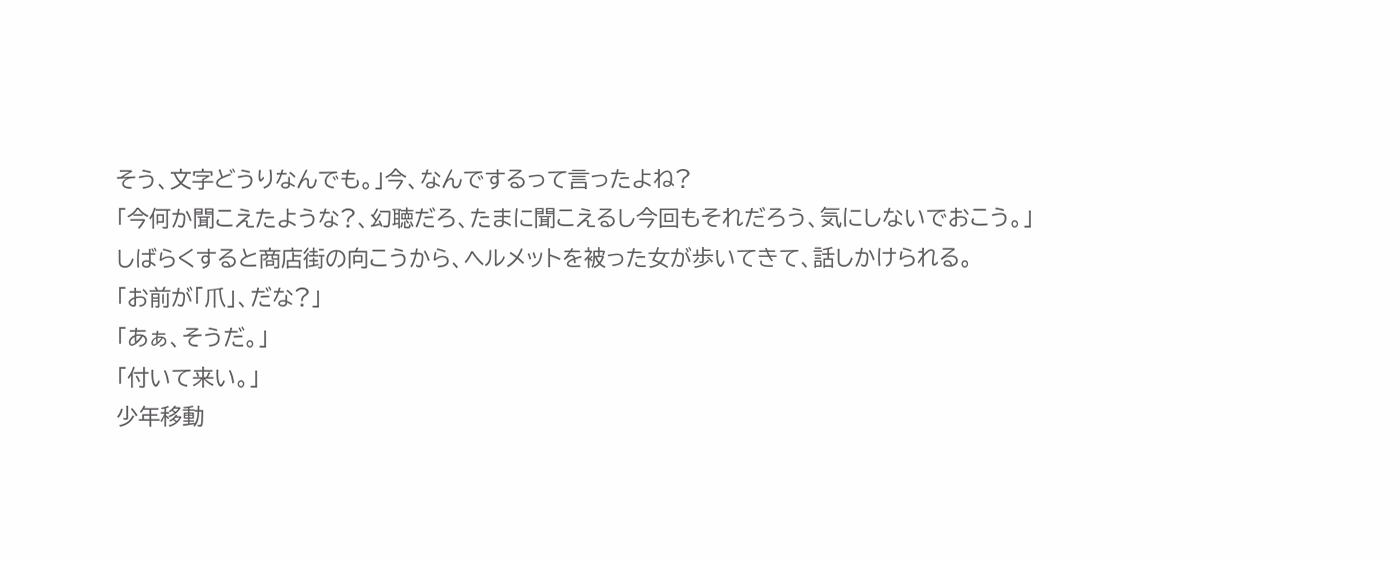そう、文字どうりなんでも。」今、なんでするって言ったよね?
「今何か聞こえたような?、幻聴だろ、たまに聞こえるし今回もそれだろう、気にしないでおこう。」
しばらくすると商店街の向こうから、ヘルメットを被った女が歩いてきて、話しかけられる。
「お前が「爪」、だな?」
「あぁ、そうだ。」
「付いて来い。」
少年移動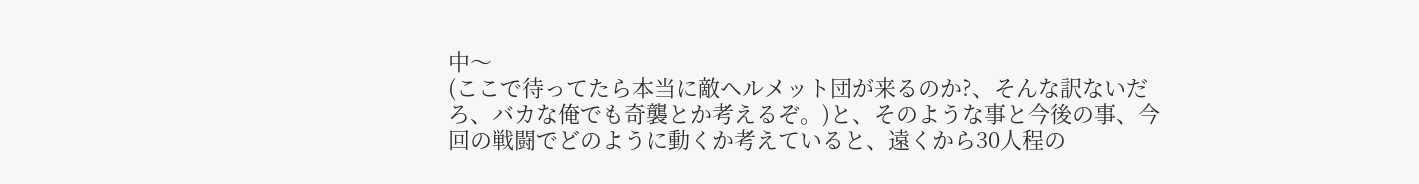中〜
(ここで待ってたら本当に敵ヘルメット団が来るのか?、そんな訳ないだろ、バカな俺でも奇襲とか考えるぞ。)と、そのような事と今後の事、今回の戦闘でどのように動くか考えていると、遠くから30人程の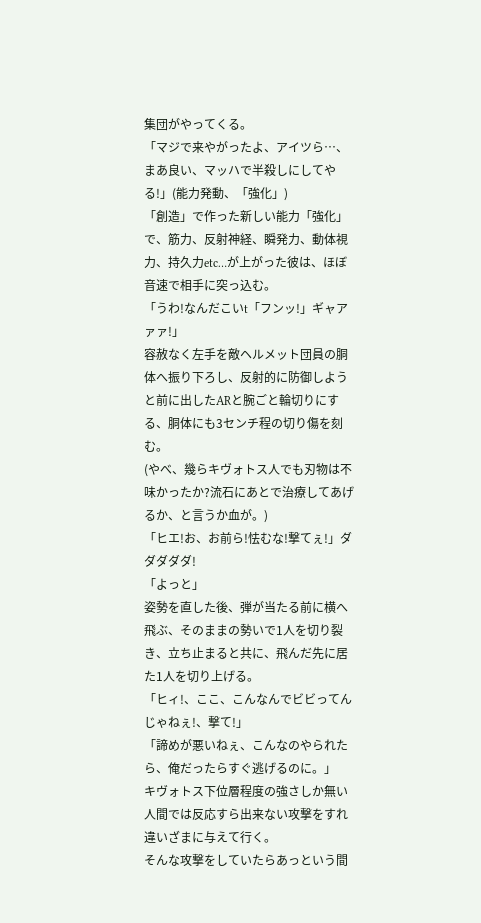集団がやってくる。
「マジで来やがったよ、アイツら…、まあ良い、マッハで半殺しにしてやる!」(能力発動、「強化」)
「創造」で作った新しい能力「強化」で、筋力、反射神経、瞬発力、動体視力、持久力etc…が上がった彼は、ほぼ音速で相手に突っ込む。
「うわ!なんだこいt「フンッ!」ギャアァァ!」
容赦なく左手を敵ヘルメット団員の胴体へ振り下ろし、反射的に防御しようと前に出したARと腕ごと輪切りにする、胴体にも3センチ程の切り傷を刻む。
(やべ、幾らキヴォトス人でも刃物は不味かったか?流石にあとで治療してあげるか、と言うか血が。)
「ヒエ!お、お前ら!怯むな!撃てぇ!」ダダダダダ!
「よっと」
姿勢を直した後、弾が当たる前に横へ飛ぶ、そのままの勢いで1人を切り裂き、立ち止まると共に、飛んだ先に居た1人を切り上げる。
「ヒィ!、ここ、こんなんでビビってんじゃねぇ!、撃て!」
「諦めが悪いねぇ、こんなのやられたら、俺だったらすぐ逃げるのに。」
キヴォトス下位層程度の強さしか無い人間では反応すら出来ない攻撃をすれ違いざまに与えて行く。
そんな攻撃をしていたらあっという間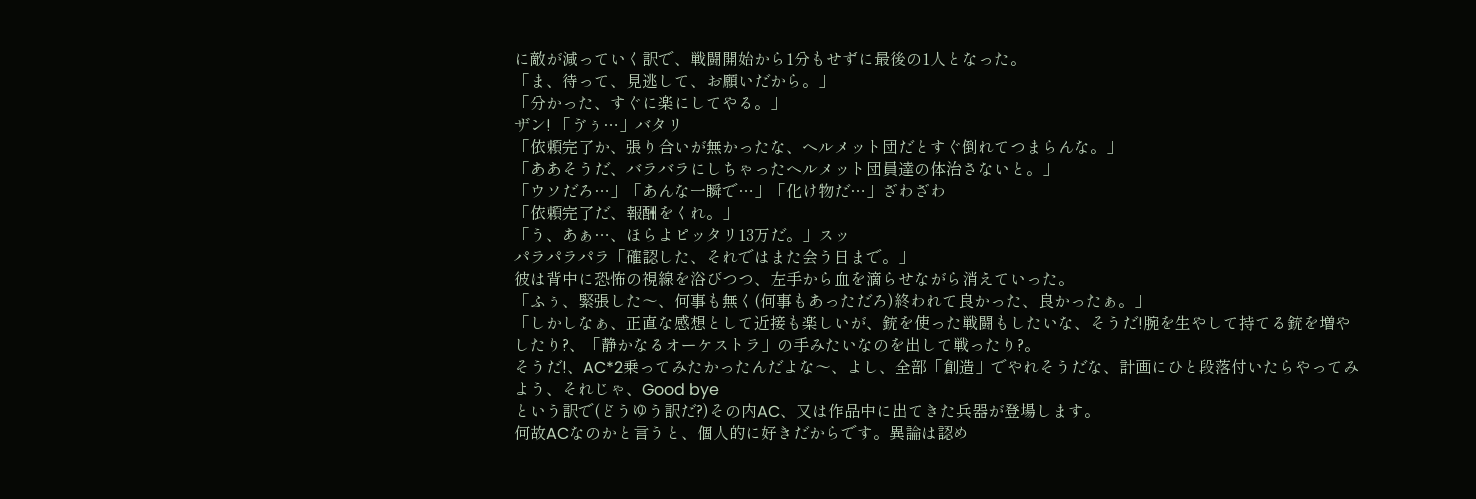に敵が減っていく訳で、戦闘開始から1分もせずに最後の1人となった。
「ま、待って、見逃して、お願いだから。」
「分かった、すぐに楽にしてやる。」
ザン! 「ゔぅ…」バタリ
「依頼完了か、張り合いが無かったな、ヘルメット団だとすぐ倒れてつまらんな。」
「ああそうだ、バラバラにしちゃったヘルメット団員達の体治さないと。」
「ウソだろ…」「あんな一瞬で…」「化け物だ…」ざわざわ
「依頼完了だ、報酬をくれ。」
「う、あぁ…、ほらよピッタリ13万だ。」スッ
パラパラパラ「確認した、それではまた会う日まで。」
彼は背中に恐怖の視線を浴びつつ、左手から血を滴らせながら消えていった。
「ふぅ、緊張した〜、何事も無く(何事もあっただろ)終われて良かった、良かったぁ。」
「しかしなぁ、正直な感想として近接も楽しいが、銃を使った戦闘もしたいな、そうだ!腕を生やして持てる銃を増やしたり?、「静かなるオーケストラ」の手みたいなのを出して戦ったり?。
そうだ!、AC*2乗ってみたかったんだよな〜、よし、全部「創造」でやれそうだな、計画にひと段落付いたらやってみよう、それじゃ、Good bye
という訳で(どうゆう訳だ?)その内AC、又は作品中に出てきた兵器が登場します。
何故ACなのかと言うと、個人的に好きだからです。異論は認め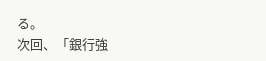る。
次回、「銀行強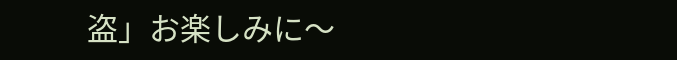盗」お楽しみに〜